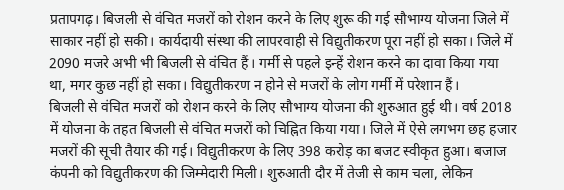प्रतापगढ़। बिजली से वंचित मजरों को रोशन करने के लिए शुरू की गई सौभाग्य योजना जिले में साकार नहीं हो सकी। कार्यदायी संस्था की लापरवाही से विद्युतीकरण पूरा नहीं हो सका। जिले में 2090 मजरे अभी भी बिजली से वंचित हैं। गर्मी से पहले इन्हें रोशन करने का दावा किया गया था, मगर कुछ नहीं हो सका। विद्युतीकरण न होने से मजरों के लोग गर्मी में परेशान हैं।
बिजली से वंचित मजरों को रोशन करने के लिए सौभाग्य योजना की शुरुआत हुई थी। वर्ष 2018 में योजना के तहत बिजली से वंचित मजरों को चिह्नित किया गया। जिले में ऐसे लगभग छह हजार मजरों की सूची तैयार की गई। विद्युतीकरण के लिए 398 करोड़ का बजट स्वीकृत हुआ। बजाज कंपनी को विद्युतीकरण की जिम्मेदारी मिली। शुरुआती दौर में तेजी से काम चला, लेकिन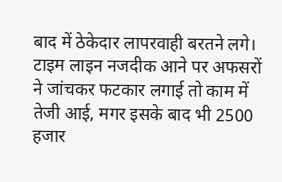बाद में ठेकेदार लापरवाही बरतने लगे। टाइम लाइन नजदीक आने पर अफसरों ने जांचकर फटकार लगाई तो काम में तेजी आई, मगर इसके बाद भी 2500 हजार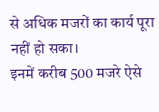से अधिक मजरों का कार्य पूरा नहीं हो सका।
इनमें करीब 500 मजरे ऐसे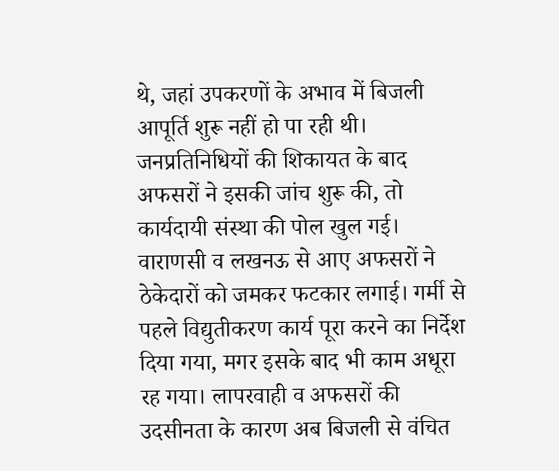थे, जहां उपकरणों के अभाव में बिजली आपूर्ति शुरू नहीं हो पा रही थी। जनप्रतिनिधियों की शिकायत के बाद अफसरों ने इसकी जांच शुरू की, तो कार्यदायी संस्था की पोल खुल गई। वाराणसी व लखनऊ से आए अफसरों ने ठेकेदारों को जमकर फटकार लगाई। गर्मी से पहले विद्युतीकरण कार्य पूरा करने का निर्देश दिया गया, मगर इसके बाद भी काम अधूरा रह गया। लापरवाही व अफसरों की उदसीनता के कारण अब बिजली से वंचित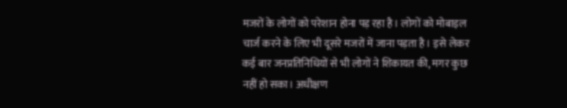मजरों के लोगों को परेशान होना पड़ रहा है। लोगों को मोबाइल चार्ज करने के लिए भी दूसरे मजरों में जाना पड़ता है। इसे लेकर कई बार जनप्रतिनिधियों से भी लोगों ने शिकायत की, मगर कुछ नहीं हो सका। अधीक्षण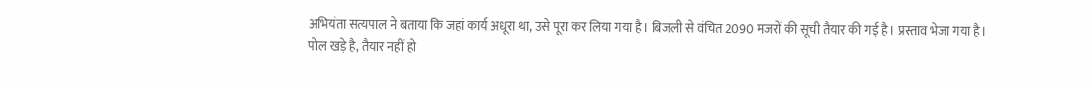अभियंता सत्यपाल ने बताया कि जहां कार्य अधूरा था, उसे पूरा कर लिया गया है। बिजली से वंचित 2090 मजरों की सूची तैयार की गई है। प्रस्ताव भेजा गया है।
पोल खड़े है, तैयार नहीं हो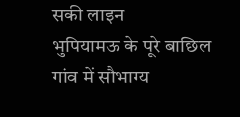सकी लाइन
भुपियामऊ के पूरे बाछिल गांव में सौभाग्य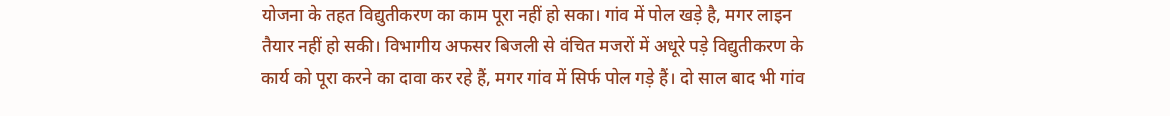योजना के तहत विद्युतीकरण का काम पूरा नहीं हो सका। गांव में पोल खड़े है, मगर लाइन तैयार नहीं हो सकी। विभागीय अफसर बिजली से वंचित मजरों में अधूरे पड़े विद्युतीकरण के कार्य को पूरा करने का दावा कर रहे हैं, मगर गांव में सिर्फ पोल गड़े हैं। दो साल बाद भी गांव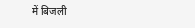में बिजली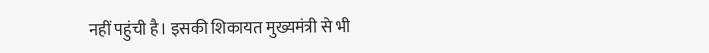नहीं पहुंची है। इसकी शिकायत मुख्यमंत्री से भी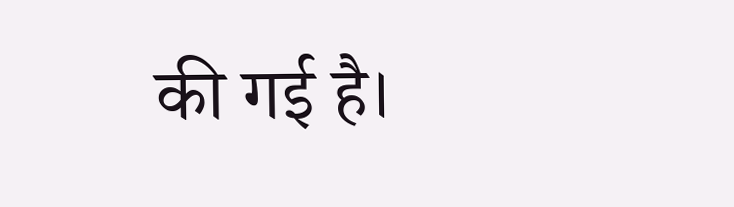की गई है।